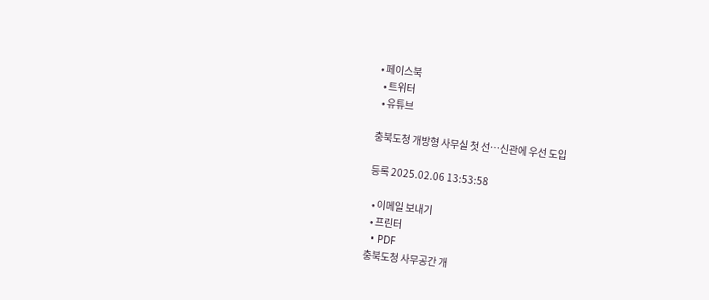• 페이스북
  • 트위터
  • 유튜브

충북도청 개방형 사무실 첫 선…신관에 우선 도입

등록 2025.02.06 13:53:58

  • 이메일 보내기
  • 프린터
  • PDF
충북도청 사무공간 개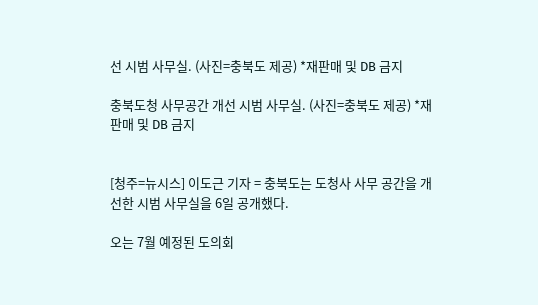선 시범 사무실. (사진=충북도 제공) *재판매 및 DB 금지

충북도청 사무공간 개선 시범 사무실. (사진=충북도 제공) *재판매 및 DB 금지


[청주=뉴시스] 이도근 기자 = 충북도는 도청사 사무 공간을 개선한 시범 사무실을 6일 공개했다.

오는 7월 예정된 도의회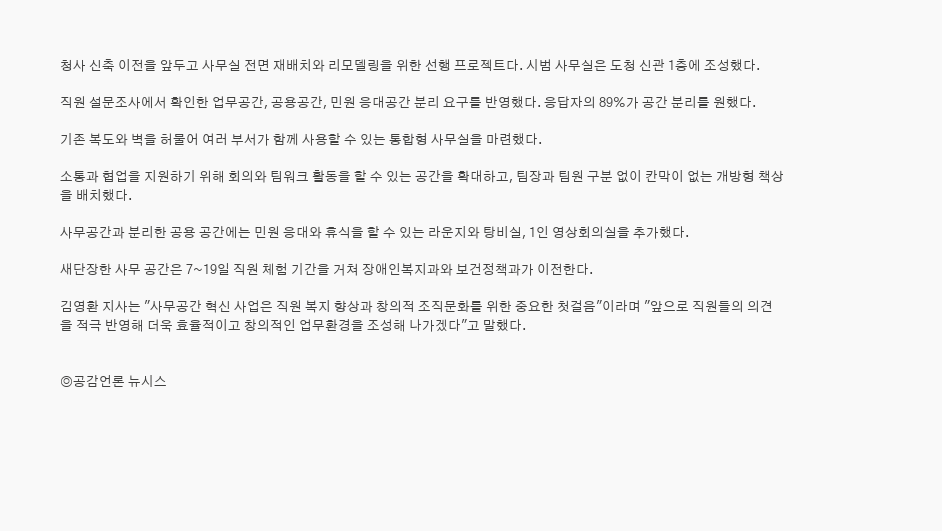청사 신축 이전을 앞두고 사무실 전면 재배치와 리모델링을 위한 선행 프로젝트다. 시범 사무실은 도청 신관 1층에 조성했다.

직원 설문조사에서 확인한 업무공간, 공용공간, 민원 응대공간 분리 요구를 반영했다. 응답자의 89%가 공간 분리를 원했다.

기존 복도와 벽을 허물어 여러 부서가 함께 사용할 수 있는 통합형 사무실을 마련했다.

소통과 협업을 지원하기 위해 회의와 팀워크 활동을 할 수 있는 공간을 확대하고, 팀장과 팀원 구분 없이 칸막이 없는 개방형 책상을 배치했다.

사무공간과 분리한 공용 공간에는 민원 응대와 휴식을 할 수 있는 라운지와 탕비실, 1인 영상회의실을 추가했다.

새단장한 사무 공간은 7~19일 직원 체험 기간을 거쳐 장애인복지과와 보건정책과가 이전한다.

김영환 지사는 "사무공간 혁신 사업은 직원 복지 향상과 창의적 조직문화를 위한 중요한 첫걸음"이라며 "앞으로 직원들의 의견을 적극 반영해 더욱 효율적이고 창의적인 업무환경을 조성해 나가겠다"고 말했다.


◎공감언론 뉴시스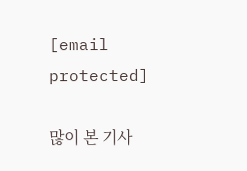[email protected]

많이 본 기사